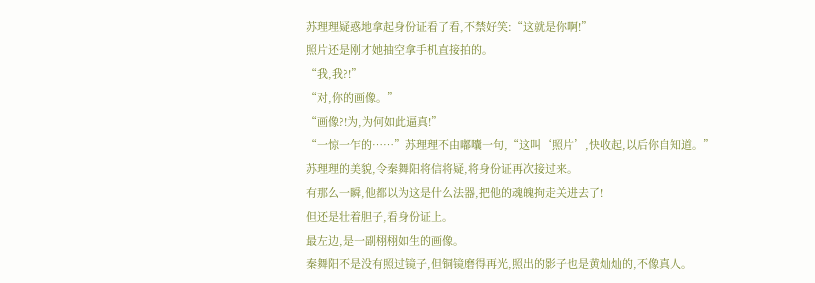苏理理疑惑地拿起身份证看了看,不禁好笑:“这就是你啊!”
照片还是刚才她抽空拿手机直接拍的。
“我,我?!”
“对,你的画像。”
“画像?!为,为何如此逼真!”
“一惊一乍的……”苏理理不由嘟囔一句,“这叫‘照片’,快收起,以后你自知道。”
苏理理的美貌,令秦舞阳将信将疑,将身份证再次接过来。
有那么一瞬,他都以为这是什么法器,把他的魂魄拘走关进去了!
但还是壮着胆子,看身份证上。
最左边,是一副栩栩如生的画像。
秦舞阳不是没有照过镜子,但铜镜磨得再光,照出的影子也是黄灿灿的,不像真人。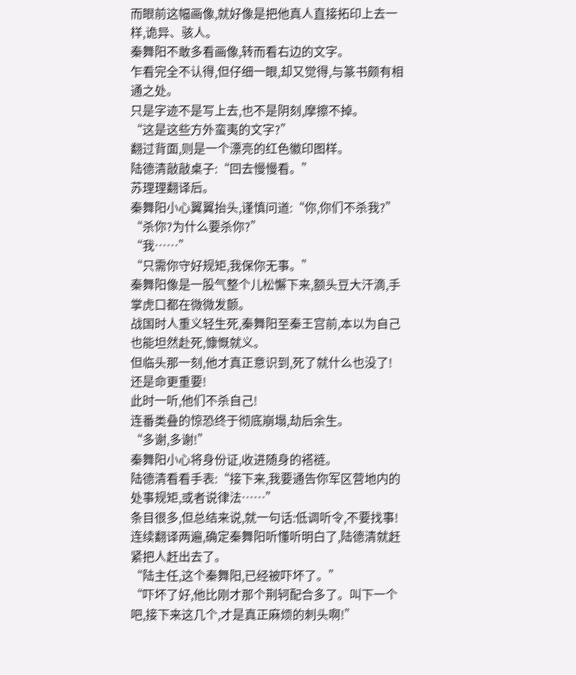而眼前这幅画像,就好像是把他真人直接拓印上去一样,诡异、骇人。
秦舞阳不敢多看画像,转而看右边的文字。
乍看完全不认得,但仔细一眼,却又觉得,与篆书颇有相通之处。
只是字迹不是写上去,也不是阴刻,摩擦不掉。
“这是这些方外蛮夷的文字?”
翻过背面,则是一个漂亮的红色徽印图样。
陆德清敲敲桌子:“回去慢慢看。”
苏理理翻译后。
秦舞阳小心翼翼抬头,谨慎问道:“你,你们不杀我?”
“杀你?为什么要杀你?”
“我……”
“只需你守好规矩,我保你无事。”
秦舞阳像是一股气整个儿松懈下来,额头豆大汗滴,手掌虎口都在微微发颤。
战国时人重义轻生死,秦舞阳至秦王宫前,本以为自己也能坦然赴死,慷慨就义。
但临头那一刻,他才真正意识到,死了就什么也没了!
还是命更重要!
此时一听,他们不杀自己!
连番类叠的惊恐终于彻底崩塌,劫后余生。
“多谢,多谢!”
秦舞阳小心将身份证,收进随身的褡裢。
陆德清看看手表:“接下来,我要通告你军区营地内的处事规矩,或者说律法……”
条目很多,但总结来说,就一句话:低调听令,不要找事!
连续翻译两遍,确定秦舞阳听懂听明白了,陆德清就赶紧把人赶出去了。
“陆主任,这个秦舞阳,已经被吓坏了。”
“吓坏了好,他比刚才那个荆轲配合多了。叫下一个吧,接下来这几个,才是真正麻烦的刺头啊!”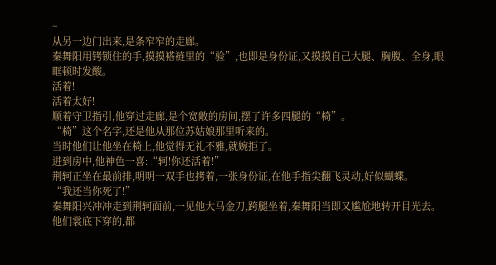~
从另一边门出来,是条窄窄的走廊。
秦舞阳用铐锁住的手,摸摸褡裢里的“验”,也即是身份证,又摸摸自己大腿、胸腹、全身,眼眶顿时发酸。
活着!
活着太好!
顺着守卫指引,他穿过走廊,是个宽敞的房间,摆了许多四腿的“椅”。
“椅”这个名字,还是他从那位苏姑娘那里听来的。
当时他们让他坐在椅上,他觉得无礼不雅,就婉拒了。
进到房中,他神色一喜:“轲!你还活着!”
荆轲正坐在最前排,明明一双手也拷着,一张身份证,在他手指尖翻飞灵动,好似蝴蝶。
“我还当你死了!”
秦舞阳兴冲冲走到荆轲面前,一见他大马金刀,跨腿坐着,秦舞阳当即又尴尬地转开目光去。
他们裳底下穿的,都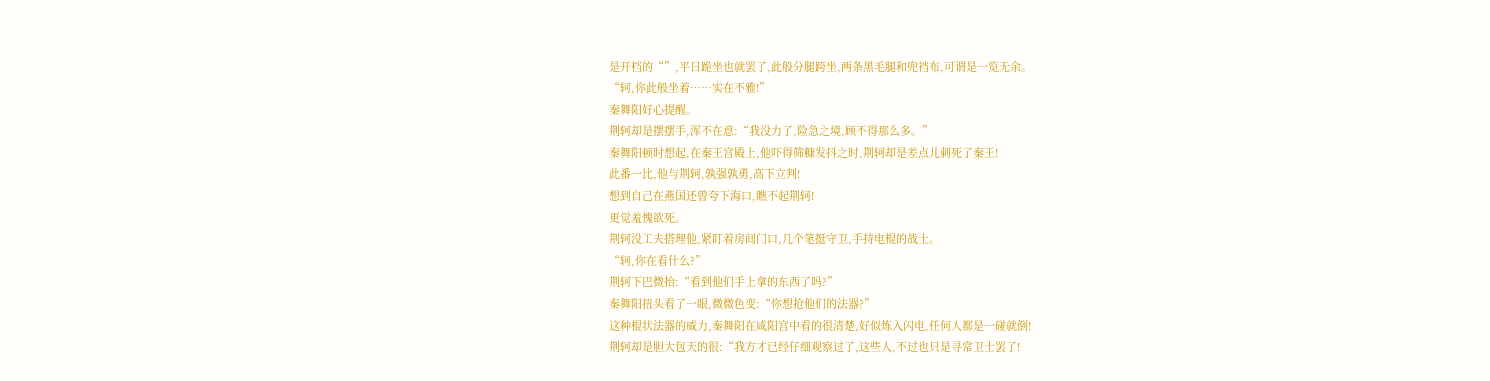是开档的“”,平日跪坐也就罢了,此般分腿跨坐,两条黑毛腿和兜裆布,可谓是一览无余。
“轲,你此般坐着……实在不雅!”
秦舞阳好心提醒。
荆轲却是摆摆手,浑不在意:“我没力了,险急之境,顾不得那么多。”
秦舞阳顿时想起,在秦王宫殿上,他吓得筛糠发抖之时,荆轲却是差点儿刺死了秦王!
此番一比,他与荆轲,孰强孰勇,高下立判!
想到自己在燕国还曾夸下海口,瞧不起荆轲!
更觉羞愧欲死。
荆轲没工夫搭理他,紧盯着房间门口,几个笔挺守卫,手持电棍的战士。
“轲,你在看什么?”
荆轲下巴微抬:“看到他们手上拿的东西了吗?”
秦舞阳扭头看了一眼,微微色变:“你想抢他们的法器?”
这种棍状法器的威力,秦舞阳在咸阳宫中看的很清楚,好似炼入闪电,任何人都是一碰就倒!
荆轲却是胆大包天的很:“我方才已经仔细观察过了,这些人,不过也只是寻常卫士罢了!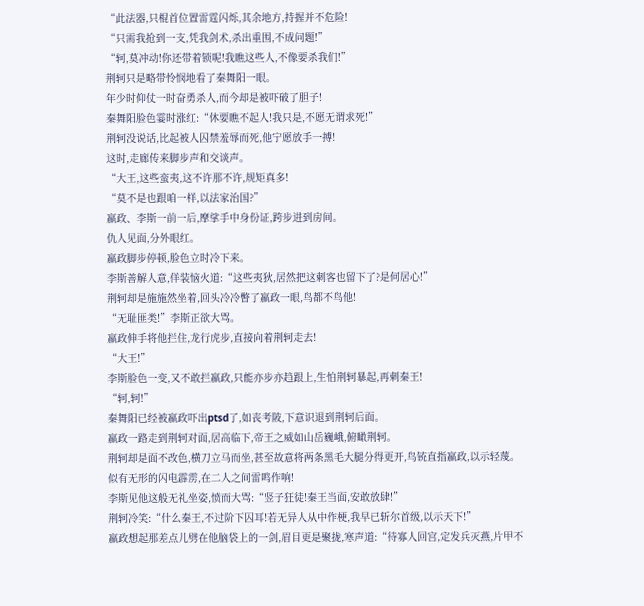“此法器,只棍首位置雷霆闪烁,其余地方,持握并不危险!
“只需我抢到一支,凭我剑术,杀出重围,不成问题!”
“轲,莫冲动!你还带着锁呢!我瞧这些人,不像要杀我们!”
荆轲只是略带怜悯地看了秦舞阳一眼。
年少时仰仗一时奋勇杀人,而今却是被吓破了胆子!
秦舞阳脸色霎时涨红:“休要瞧不起人!我只是,不愿无谓求死!”
荆轲没说话,比起被人囚禁羞辱而死,他宁愿放手一搏!
这时,走廊传来脚步声和交谈声。
“大王,这些蛮夷,这不许那不许,规矩真多!
“莫不是也跟咱一样,以法家治国?”
嬴政、李斯一前一后,摩挲手中身份证,跨步进到房间。
仇人见面,分外眼红。
嬴政脚步停顿,脸色立时冷下来。
李斯善解人意,佯装恼火道:“这些夷狄,居然把这刺客也留下了?是何居心!”
荆轲却是施施然坐着,回头冷冷瞥了嬴政一眼,鸟都不鸟他!
“无耻匪类!”李斯正欲大骂。
嬴政伸手将他拦住,龙行虎步,直接向着荆轲走去!
“大王!”
李斯脸色一变,又不敢拦嬴政,只能亦步亦趋跟上,生怕荆轲暴起,再刺秦王!
“轲,轲!”
秦舞阳已经被嬴政吓出ptsd了,如丧考陂,下意识退到荆轲后面。
嬴政一路走到荆轲对面,居高临下,帝王之威如山岳巍峨,俯瞰荆轲。
荆轲却是面不改色,横刀立马而坐,甚至故意将两条黑毛大腿分得更开,鸟铳直指嬴政,以示轻蔑。
似有无形的闪电霹雳,在二人之间雷鸣作响!
李斯见他这般无礼坐姿,愤而大骂:“竖子狂徒!秦王当面,安敢放肆!”
荆轲冷笑:“什么秦王,不过阶下囚耳!若无异人从中作梗,我早已斩尔首级,以示天下!”
嬴政想起那差点儿劈在他脑袋上的一剑,眉目更是聚拢,寒声道:“待寡人回宫,定发兵灭燕,片甲不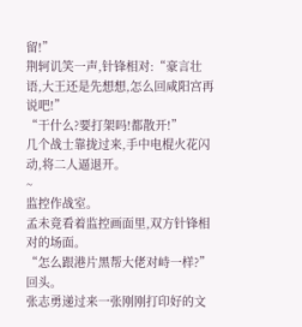留!”
荆轲讥笑一声,针锋相对:“豪言壮语,大王还是先想想,怎么回咸阳宫再说吧!”
“干什么?要打架吗!都散开!”
几个战士靠拢过来,手中电棍火花闪动,将二人逼退开。
~
监控作战室。
孟未竟看着监控画面里,双方针锋相对的场面。
“怎么跟港片黑帮大佬对峙一样?”
回头。
张志勇递过来一张刚刚打印好的文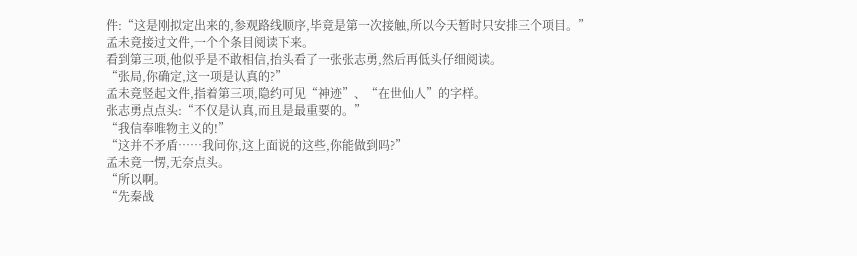件:“这是刚拟定出来的,参观路线顺序,毕竟是第一次接触,所以今天暂时只安排三个项目。”
孟未竟接过文件,一个个条目阅读下来。
看到第三项,他似乎是不敢相信,抬头看了一张张志勇,然后再低头仔细阅读。
“张局,你确定,这一项是认真的?”
孟未竟竖起文件,指着第三项,隐约可见“神迹”、“在世仙人”的字样。
张志勇点点头:“不仅是认真,而且是最重要的。”
“我信奉唯物主义的!”
“这并不矛盾……我问你,这上面说的这些,你能做到吗?”
孟未竟一愣,无奈点头。
“所以啊。
“先秦战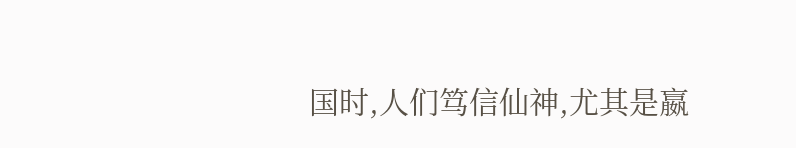国时,人们笃信仙神,尤其是嬴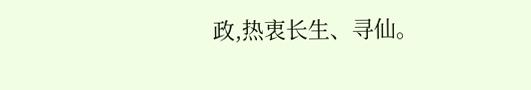政,热衷长生、寻仙。